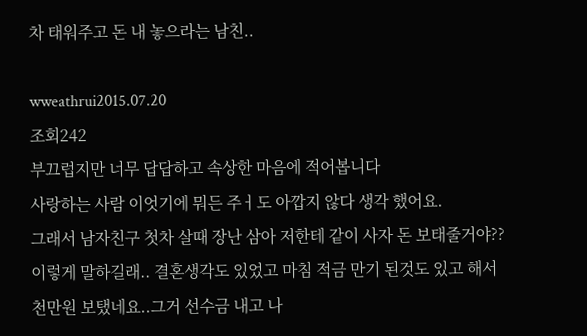차 태워주고 돈 내 놓으라는 남친..

wweathrui2015.07.20
조회242
부끄럽지만 너무 답답하고 속상한 마음에 적어봅니다
사랑하는 사람 이엇기에 뭐든 주ㅓ도 아깝지 않다 생각 했어요.
그래서 남자친구 첫차 살때 장난 삼아 저한테 같이 사자 돈 보태줄거야?? 이렇게 말하길래.. 결혼생각도 있었고 마침 적금 만기 된것도 있고 해서 천만원 보탰네요..그거 선수금 내고 나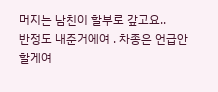머지는 남친이 할부로 갚고요..
반정도 내준거에여 . 차종은 언급안할게여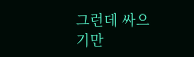그런데 싸으기만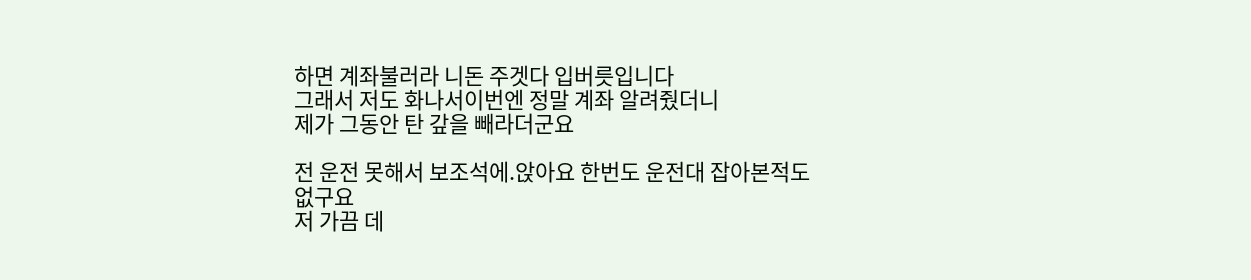하면 계좌불러라 니돈 주겟다 입버릇입니다
그래서 저도 화나서이번엔 정말 계좌 알려줬더니
제가 그동안 탄 갚을 빼라더군요

전 운전 못해서 보조석에.앉아요 한번도 운전대 잡아본적도 없구요
저 가끔 데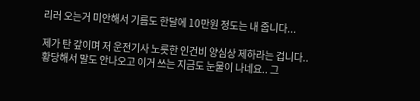리러 오는거 미안해서 기름도 한달에 10만원 정도는 내 줍니다...

제가 탄 갚이며 저 운전기사 노릇한 인건비 양심상 제하라는 겁니다..
황당해서 말도 안나오고 이거 쓰는 지금도 눈물이 나네요.. 그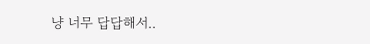냥 너무 답답해서..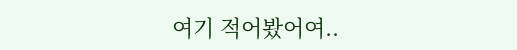여기 적어봤어여..